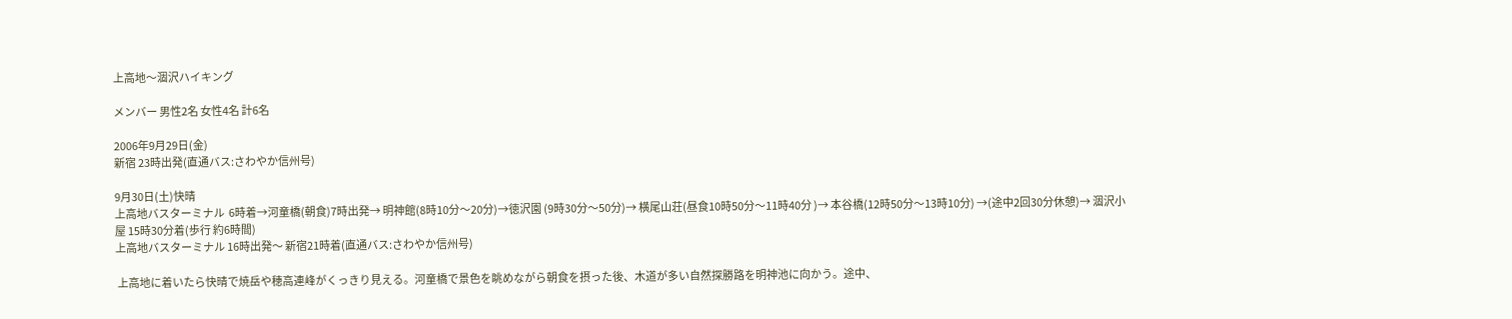上高地〜涸沢ハイキング

メンバー 男性2名 女性4名 計6名

2006年9月29日(金)
新宿 23時出発(直通バス:さわやか信州号)

9月30日(土)快晴
上高地バスターミナル  6時着→河童橋(朝食)7時出発→ 明神館(8時10分〜20分)→徳沢園 (9時30分〜50分)→ 横尾山荘(昼食10時50分〜11時40分 )→ 本谷橋(12時50分〜13時10分) →(途中2回30分休憩)→ 涸沢小屋 15時30分着(歩行 約6時間)
上高地バスターミナル 16時出発〜 新宿21時着(直通バス:さわやか信州号)

 上高地に着いたら快晴で焼岳や穂高連峰がくっきり見える。河童橋で景色を眺めながら朝食を摂った後、木道が多い自然探勝路を明神池に向かう。途中、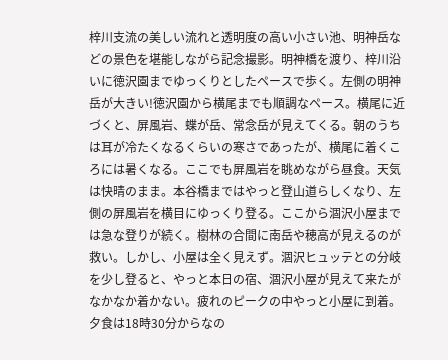梓川支流の美しい流れと透明度の高い小さい池、明神岳などの景色を堪能しながら記念撮影。明神橋を渡り、梓川沿いに徳沢園までゆっくりとしたペースで歩く。左側の明神岳が大きい!徳沢園から横尾までも順調なペース。横尾に近づくと、屏風岩、蝶が岳、常念岳が見えてくる。朝のうちは耳が冷たくなるくらいの寒さであったが、横尾に着くころには暑くなる。ここでも屏風岩を眺めながら昼食。天気は快晴のまま。本谷橋まではやっと登山道らしくなり、左側の屏風岩を横目にゆっくり登る。ここから涸沢小屋までは急な登りが続く。樹林の合間に南岳や穂高が見えるのが救い。しかし、小屋は全く見えず。涸沢ヒュッテとの分岐を少し登ると、やっと本日の宿、涸沢小屋が見えて来たがなかなか着かない。疲れのピークの中やっと小屋に到着。夕食は18時30分からなの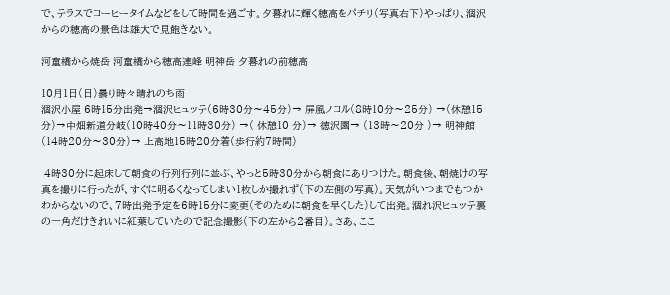で、テラスでコーヒータイムなどをして時間を過ごす。夕暮れに輝く穂高をパチリ(写真右下)やっぱり、涸沢からの穂高の景色は雄大で見飽きない。

河童橋から焼岳 河童橋から穂高連峰 明神岳 夕暮れの前穂高

10月1日(日)曇り時々晴れのち雨
涸沢小屋 6時15分出発→涸沢ヒュッテ(6時30分〜45分)→ 屏風ノコル(8時10分〜25分) →(休憩15分)→中畑新道分岐(10時40分〜11時30分) →( 休憩10 分)→ 徳沢園→ (13時〜20分 )→ 明神館(14時20分〜30分)→ 上高地15時20分着(歩行約7時間)

 4時30分に起床して朝食の行列行列に並ぶ、やっと5時30分から朝食にありつけた。朝食後、朝焼けの写真を撮りに行ったが、すぐに明るくなってしまい1枚しか撮れず(下の左側の写真)。天気がいつまでもつかわからないので、7時出発予定を6時15分に変更(そのために朝食を早くした)して出発。涸れ沢ヒュッテ裏の一角だけきれいに紅葉していたので記念撮影(下の左から2番目)。さあ、ここ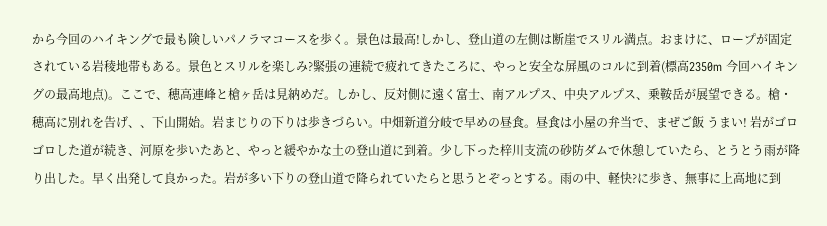から今回のハイキングで最も険しいパノラマコースを歩く。景色は最高!しかし、登山道の左側は断崖でスリル満点。おまけに、ロープが固定されている岩稜地帯もある。景色とスリルを楽しみ?緊張の連続で疲れてきたころに、やっと安全な屏風のコルに到着(標高2350m 今回ハイキングの最高地点)。ここで、穂高連峰と槍ヶ岳は見納めだ。しかし、反対側に遠く富士、南アルプス、中央アルプス、乗鞍岳が展望できる。槍・穂高に別れを告げ、、下山開始。岩まじりの下りは歩きづらい。中畑新道分岐で早めの昼食。昼食は小屋の弁当で、まぜご飯 うまい! 岩がゴロゴロした道が続き、河原を歩いたあと、やっと緩やかな土の登山道に到着。少し下った梓川支流の砂防ダムで休憩していたら、とうとう雨が降り出した。早く出発して良かった。岩が多い下りの登山道で降られていたらと思うとぞっとする。雨の中、軽快?に歩き、無事に上高地に到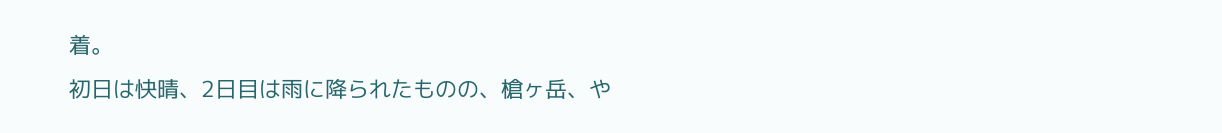着。
初日は快晴、2日目は雨に降られたものの、槍ヶ岳、や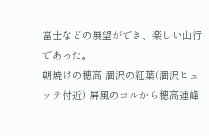富士などの展望ができ、楽しい山行であった。
朝焼けの穂高 涸沢の紅葉(涸沢ヒュッテ付近) 屏風のコルから穂高連峰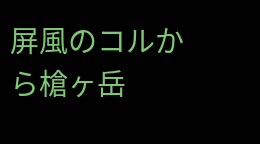屏風のコルから槍ヶ岳